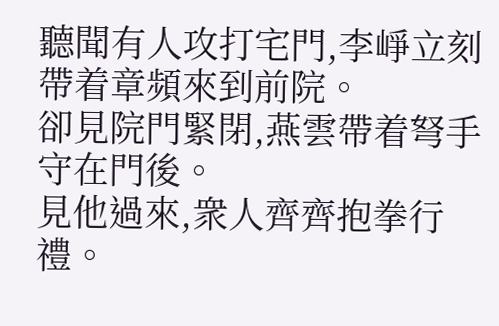聽聞有人攻打宅門,李崢立刻帶着章頻來到前院。
卻見院門緊閉,燕雲帶着弩手守在門後。
見他過來,衆人齊齊抱拳行禮。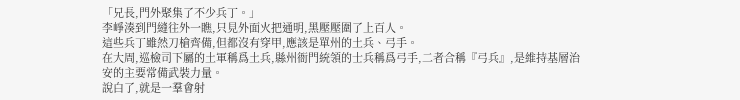「兄長,門外聚集了不少兵丁。」
李崢湊到門縫往外一瞧,只見外面火把通明,黑壓壓圍了上百人。
這些兵丁雖然刀槍齊備,但都沒有穿甲,應該是單州的土兵、弓手。
在大周,巡檢司下屬的土軍稱爲土兵,縣州衙門統領的士兵稱爲弓手,二者合稱『弓兵』,是維持基層治安的主要常備武裝力量。
說白了,就是一羣會射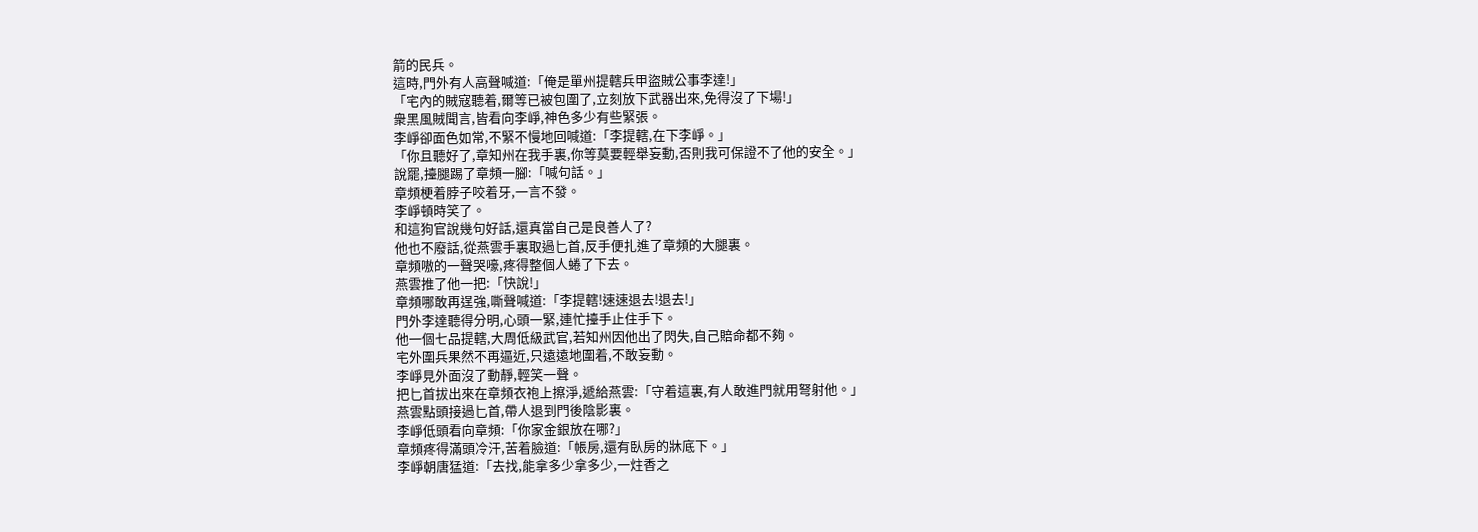箭的民兵。
這時,門外有人高聲喊道:「俺是單州提轄兵甲盜賊公事李達!」
「宅內的賊寇聽着,爾等已被包圍了,立刻放下武器出來,免得沒了下場!」
衆黑風賊聞言,皆看向李崢,神色多少有些緊張。
李崢卻面色如常,不緊不慢地回喊道:「李提轄,在下李崢。」
「你且聽好了,章知州在我手裏,你等莫要輕舉妄動,否則我可保證不了他的安全。」
說罷,擡腿踢了章頻一腳:「喊句話。」
章頻梗着脖子咬着牙,一言不發。
李崢頓時笑了。
和這狗官說幾句好話,還真當自己是良善人了?
他也不廢話,從燕雲手裏取過匕首,反手便扎進了章頻的大腿裏。
章頻嗷的一聲哭嚎,疼得整個人蜷了下去。
燕雲推了他一把:「快說!」
章頻哪敢再逞強,嘶聲喊道:「李提轄!速速退去!退去!」
門外李達聽得分明,心頭一緊,連忙擡手止住手下。
他一個七品提轄,大周低級武官,若知州因他出了閃失,自己賠命都不夠。
宅外圍兵果然不再逼近,只遠遠地圍着,不敢妄動。
李崢見外面沒了動靜,輕笑一聲。
把匕首拔出來在章頻衣袍上擦淨,遞給燕雲:「守着這裏,有人敢進門就用弩射他。」
燕雲點頭接過匕首,帶人退到門後陰影裏。
李崢低頭看向章頻:「你家金銀放在哪?」
章頻疼得滿頭冷汗,苦着臉道:「帳房,還有臥房的牀底下。」
李崢朝唐猛道:「去找,能拿多少拿多少,一炷香之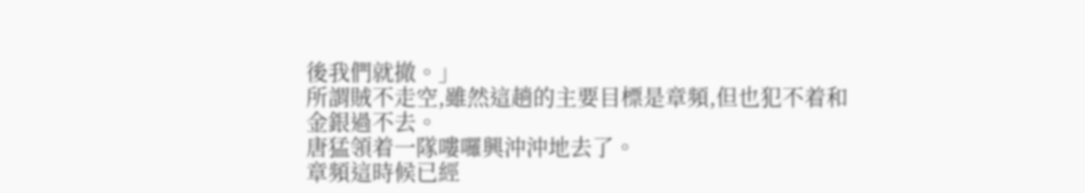後我們就撤。」
所謂賊不走空,雖然這趟的主要目標是章頻,但也犯不着和金銀過不去。
唐猛領着一隊嘍囉興沖沖地去了。
章頻這時候已經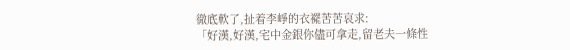徹底軟了,扯着李崢的衣襬苦苦哀求:
「好漢,好漢,宅中金銀你儘可拿走,留老夫一條性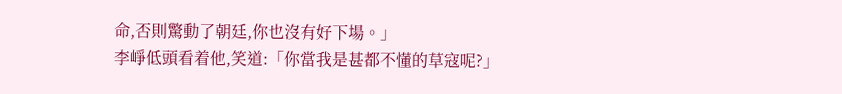命,否則驚動了朝廷,你也沒有好下場。」
李崢低頭看着他,笑道:「你當我是甚都不懂的草寇呢?」